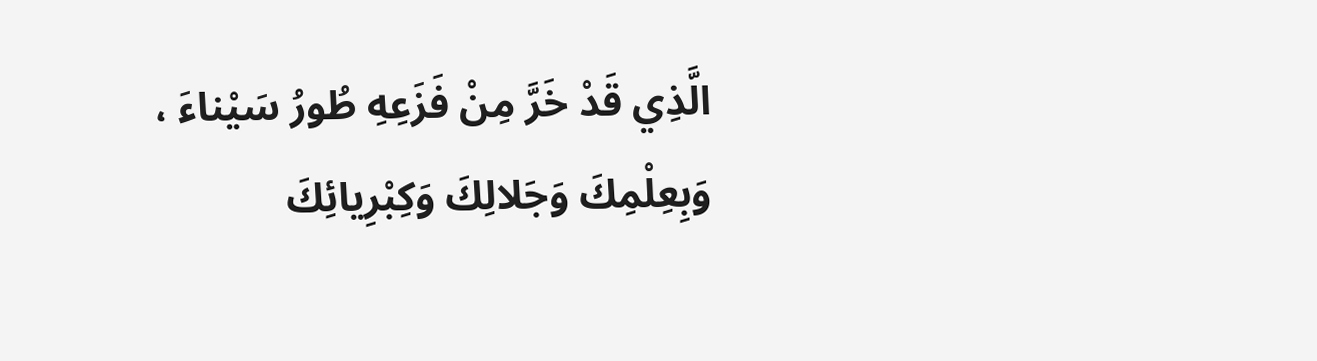الَّذِي قَدْ خَرَّ مِنْ فَزَعِهِ طُورُ سَيْناءَ ، وَبِعِلْمِكَ وَجَلالِكَ وَكِبْرِيائِكَ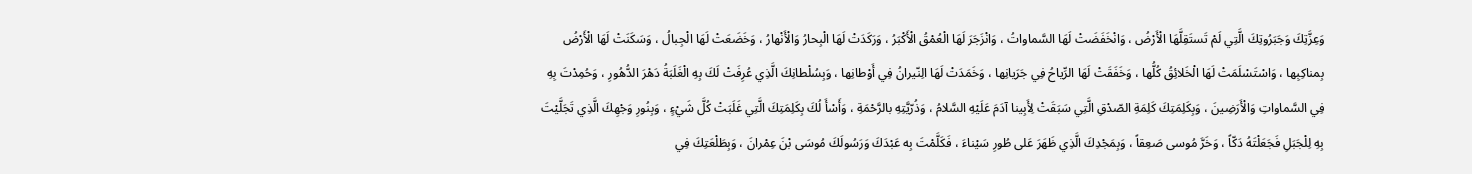وَعِزَّتِكَ وَجَبَرُوتِكَ الَّتِي لَمْ تَستَقِلَّهَا الْأَرْضُ ، وَانْخَفَضَتْ لَهَا السَّماواتُ ، وَانْزَجَرَ لَهَا الْعُمْقُ الْأَكْبَرُ ، وَرَكَدَتْ لَهَا الْبِحارُ وَالْأَنْهارُ ، وَخَضَعَتْ لَهَا الْجِبالُ ، وَسَكَنَتْ لَهَا الْأَرْضُ بِمناكِبِها ، وَاسْتَسْلَمَتْ لَهَا الْخَلائِقُ كُلُّها ، وَخَفَقَتْ لَهَا الرِّياحُ فِي جَرَيانِها ، وَخَمَدَتْ لَهَا الِنّيرانُ فِي أَوْطانِها ، وَبِسُلْطانِكَ الَّذِي عُرِفَتْ لَكَ بِهِ الْغَلَبَةُ دَهْرَ الدُّهُورِ ، وَحُمِدْتَ بِهِ فِي السَّماواتِ وَالْأَرَضِينَ ، وَبِكَلِمَتِكَ كَلِمَةِ الصّدْقِ الَّتِي سَبَقَتْ لِأَبِينا آدَمَ عَلَيْهِ السَّلامُ ، وَذُرّيَّتِهِ بالرَّحْمَةِ ، وَأَسْأَ لُكَ بِكَلِمَتِكَ الَّتِي غَلَبَتْ كُلَّ شَيْءٍ ، وَبِنُورِ وَجْهِكَ الَّذِي تَجَلَّيْتَ بِهِ لِلْجَبَلِ فَجَعَلْتَهُ دَكّاً ، وَخَرَّ مُوسى صَعِقاً ، وَبِمَجْدِكَ الَّذِي ظَهَرَ عَلى طُورِ سَيْناءَ ، فَكَلَّمْتَ بِه عَبْدَكَ وَرَسُولَكَ مُوسَى بْنَ عِمْرانَ ، وَبِطَلْعَتِكَ فِي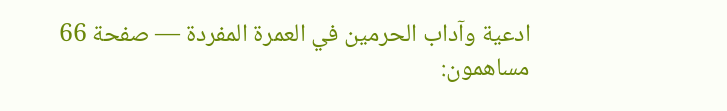ادعية وآداب الحرمين في العمرة المفردة — صفحة 66
مساهمون: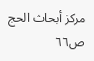مركز أبحاث الحج
ص٦٦